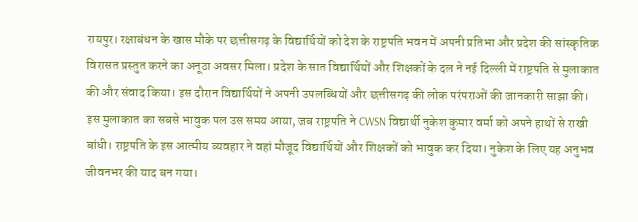रायपुर। रक्षाबंधन के खास मौके पर छत्तीसगढ़ के विद्यार्थियों को देश के राष्ट्रपति भवन में अपनी प्रतिभा और प्रदेश की सांस्कृतिक विरासत प्रस्तुत करने का अनूठा अवसर मिला। प्रदेश के सात विद्यार्थियों और शिक्षकों के दल ने नई दिल्ली में राष्ट्रपति से मुलाकात की और संवाद किया। इस दौरान विद्यार्थियों ने अपनी उपलब्धियों और छत्तीसगढ़ की लोक परंपराओं की जानकारी साझा की। इस मुलाकात का सबसे भावुक पल उस समय आया, जब राष्ट्रपति ने CWSN विद्यार्थी नुकेश कुमार वर्मा को अपने हाथों से राखी बांधी। राष्ट्रपति के इस आत्मीय व्यवहार ने वहां मौजूद विद्यार्थियों और शिक्षकों को भावुक कर दिया। नुकेश के लिए यह अनुभव जीवनभर की याद बन गया।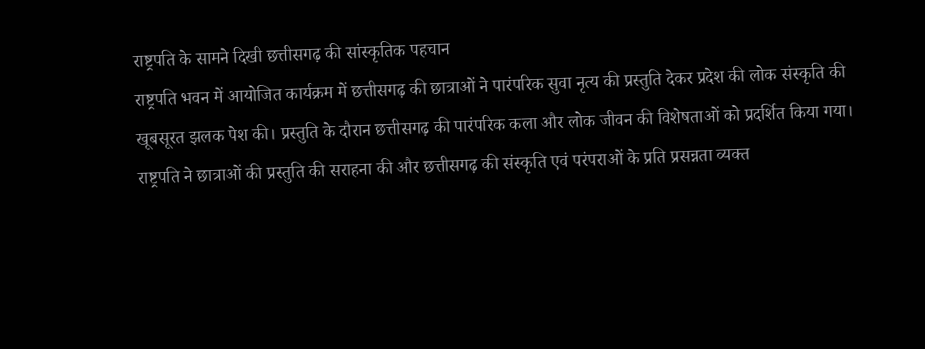राष्ट्रपति के सामने दिखी छत्तीसगढ़ की सांस्कृतिक पहचान
राष्ट्रपति भवन में आयोजित कार्यक्रम में छत्तीसगढ़ की छात्राओं ने पारंपरिक सुवा नृत्य की प्रस्तुति देकर प्रदेश की लोक संस्कृति की खूबसूरत झलक पेश की। प्रस्तुति के दौरान छत्तीसगढ़ की पारंपरिक कला और लोक जीवन की विशेषताओं को प्रदर्शित किया गया। राष्ट्रपति ने छात्राओं की प्रस्तुति की सराहना की और छत्तीसगढ़ की संस्कृति एवं परंपराओं के प्रति प्रसन्नता व्यक्त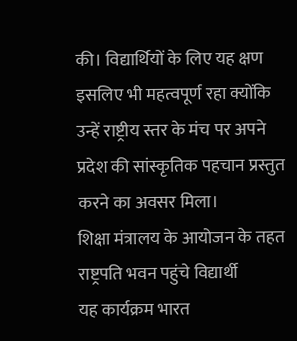की। विद्यार्थियों के लिए यह क्षण इसलिए भी महत्वपूर्ण रहा क्योंकि उन्हें राष्ट्रीय स्तर के मंच पर अपने प्रदेश की सांस्कृतिक पहचान प्रस्तुत करने का अवसर मिला।
शिक्षा मंत्रालय के आयोजन के तहत राष्ट्रपति भवन पहुंचे विद्यार्थी
यह कार्यक्रम भारत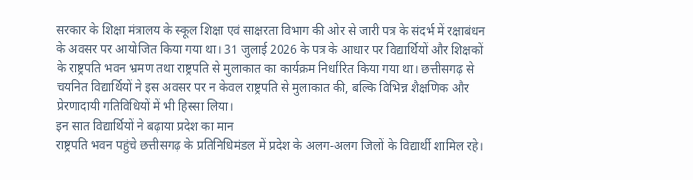सरकार के शिक्षा मंत्रालय के स्कूल शिक्षा एवं साक्षरता विभाग की ओर से जारी पत्र के संदर्भ में रक्षाबंधन के अवसर पर आयोजित किया गया था। 31 जुलाई 2026 के पत्र के आधार पर विद्यार्थियों और शिक्षकों के राष्ट्रपति भवन भ्रमण तथा राष्ट्रपति से मुलाकात का कार्यक्रम निर्धारित किया गया था। छत्तीसगढ़ से चयनित विद्यार्थियों ने इस अवसर पर न केवल राष्ट्रपति से मुलाकात की, बल्कि विभिन्न शैक्षणिक और प्रेरणादायी गतिविधियों में भी हिस्सा लिया।
इन सात विद्यार्थियों ने बढ़ाया प्रदेश का मान
राष्ट्रपति भवन पहुंचे छत्तीसगढ़ के प्रतिनिधिमंडल में प्रदेश के अलग-अलग जिलों के विद्यार्थी शामिल रहे।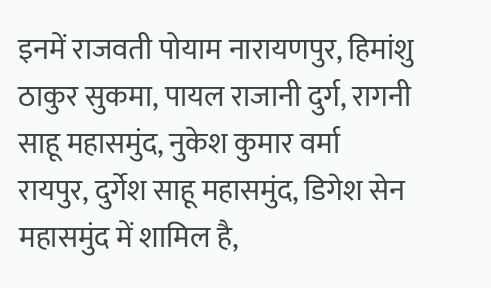इनमें राजवती पोयाम नारायणपुर, हिमांशु ठाकुर सुकमा, पायल राजानी दुर्ग, रागनी साहू महासमुंद, नुकेश कुमार वर्मा रायपुर, दुर्गेश साहू महासमुंद, डिगेश सेन महासमुंद में शामिल है,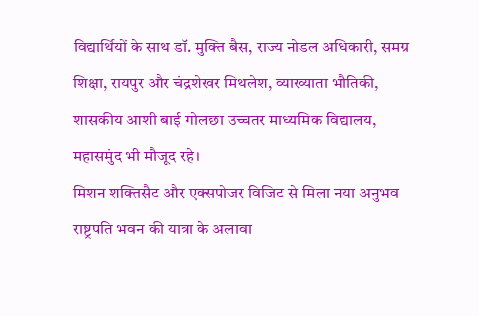विद्यार्थियों के साथ डॉ. मुक्ति बैस, राज्य नोडल अधिकारी, समग्र शिक्षा, रायपुर और चंद्रशेखर मिथलेश, व्याख्याता भौतिकी, शासकीय आशी बाई गोलछा उच्चतर माध्यमिक विद्यालय, महासमुंद भी मौजूद रहे।
मिशन शक्तिसैट और एक्सपोजर विजिट से मिला नया अनुभव
राष्ट्रपति भवन की यात्रा के अलावा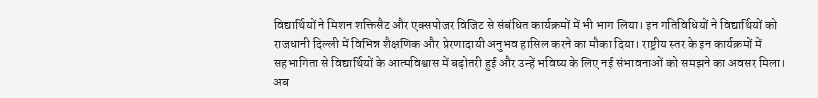विद्यार्थियों ने मिशन शक्तिसैट और एक्सपोजर विजिट से संबंधित कार्यक्रमों में भी भाग लिया। इन गतिविधियों ने विद्यार्थियों को राजधानी दिल्ली में विभिन्न शैक्षणिक और प्रेरणादायी अनुभव हासिल करने का मौका दिया। राष्ट्रीय स्तर के इन कार्यक्रमों में सहभागिता से विद्यार्थियों के आत्मविश्वास में बढ़ोतरी हुई और उन्हें भविष्य के लिए नई संभावनाओं को समझने का अवसर मिला।
अब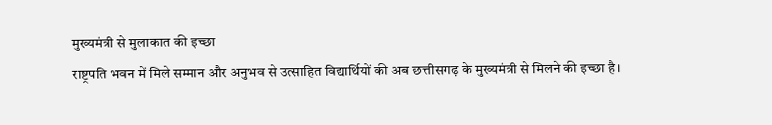मुख्यमंत्री से मुलाकात की इच्छा
राष्ट्रपति भवन में मिले सम्मान और अनुभव से उत्साहित विद्यार्थियों की अब छत्तीसगढ़ के मुख्यमंत्री से मिलने की इच्छा है।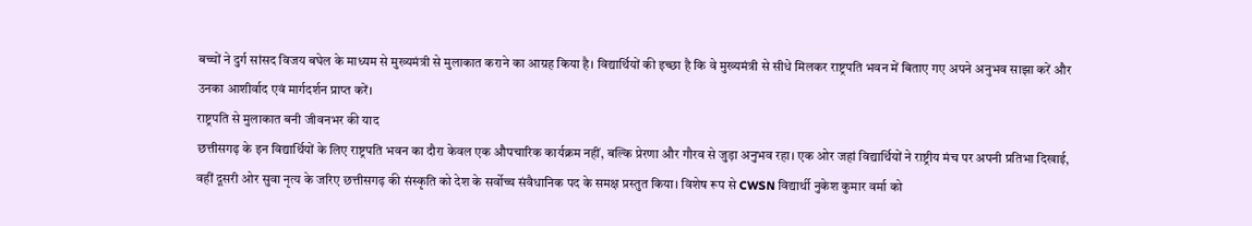बच्चों ने दुर्ग सांसद विजय बघेल के माध्यम से मुख्यमंत्री से मुलाकात कराने का आग्रह किया है। विद्यार्थियों की इच्छा है कि वे मुख्यमंत्री से सीधे मिलकर राष्ट्रपति भवन में बिताए गए अपने अनुभव साझा करें और उनका आशीर्वाद एवं मार्गदर्शन प्राप्त करें।
राष्ट्रपति से मुलाकात बनी जीवनभर की याद
छत्तीसगढ़ के इन विद्यार्थियों के लिए राष्ट्रपति भवन का दौरा केवल एक औपचारिक कार्यक्रम नहीं, बल्कि प्रेरणा और गौरव से जुड़ा अनुभव रहा। एक ओर जहां विद्यार्थियों ने राष्ट्रीय मंच पर अपनी प्रतिभा दिखाई, वहीं दूसरी ओर सुवा नृत्य के जरिए छत्तीसगढ़ की संस्कृति को देश के सर्वोच्च संवैधानिक पद के समक्ष प्रस्तुत किया। विशेष रूप से CWSN विद्यार्थी नुकेश कुमार वर्मा को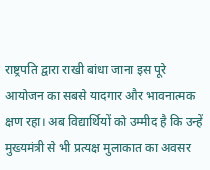राष्ट्रपति द्वारा राखी बांधा जाना इस पूरे आयोजन का सबसे यादगार और भावनात्मक क्षण रहा। अब विद्यार्थियों को उम्मीद है कि उन्हें मुख्यमंत्री से भी प्रत्यक्ष मुलाकात का अवसर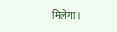मिलेगा।